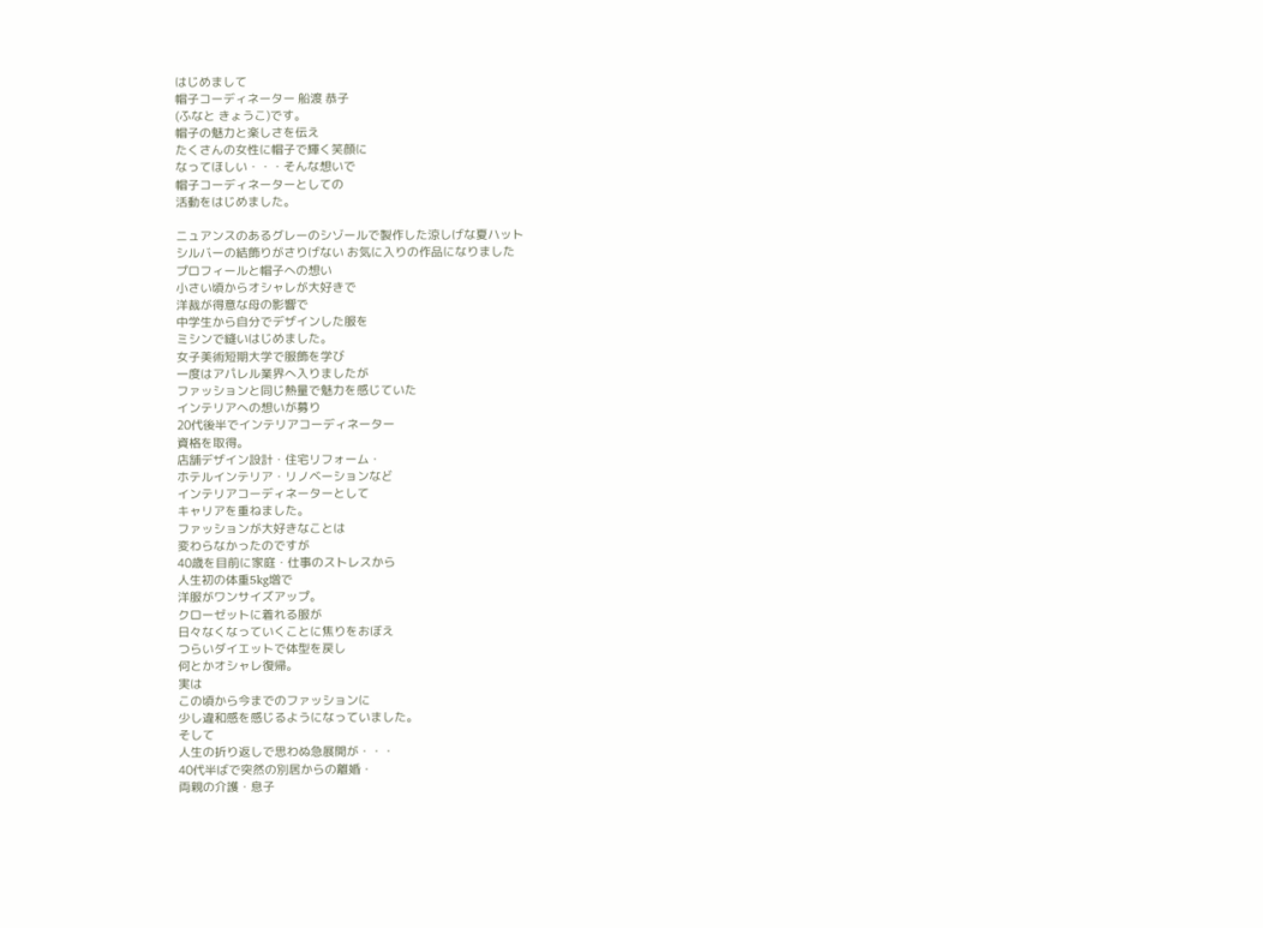はじめまして
帽子コーディネーター 船渡 恭子
(ふなと きょうこ)です。
帽子の魅力と楽しさを伝え
たくさんの女性に帽子で輝く笑顔に
なってほしい・・・そんな想いで
帽子コーディネーターとしての
活動をはじめました。

ニュアンスのあるグレーのシゾールで製作した涼しげな夏ハット
シルバーの結飾りがさりげない お気に入りの作品になりました
プロフィールと帽子への想い
小さい頃からオシャレが大好きで
洋裁が得意な母の影響で
中学生から自分でデザインした服を
ミシンで縫いはじめました。
女子美術短期大学で服飾を学び
一度はアパレル業界へ入りましたが
ファッションと同じ熱量で魅力を感じていた
インテリアへの想いが募り
20代後半でインテリアコーディネーター
資格を取得。
店舗デザイン設計・住宅リフォーム・
ホテルインテリア・リノベーションなど
インテリアコーディネーターとして
キャリアを重ねました。
ファッションが大好きなことは
変わらなかったのですが
40歳を目前に家庭・仕事のストレスから
人生初の体重5kg増で
洋服がワンサイズアップ。
クローゼットに着れる服が
日々なくなっていくことに焦りをおぼえ
つらいダイエットで体型を戻し
何とかオシャレ復帰。
実は
この頃から今までのファッションに
少し違和感を感じるようになっていました。
そして
人生の折り返しで思わぬ急展開が・・・
40代半ばで突然の別居からの離婚・
両親の介護・息子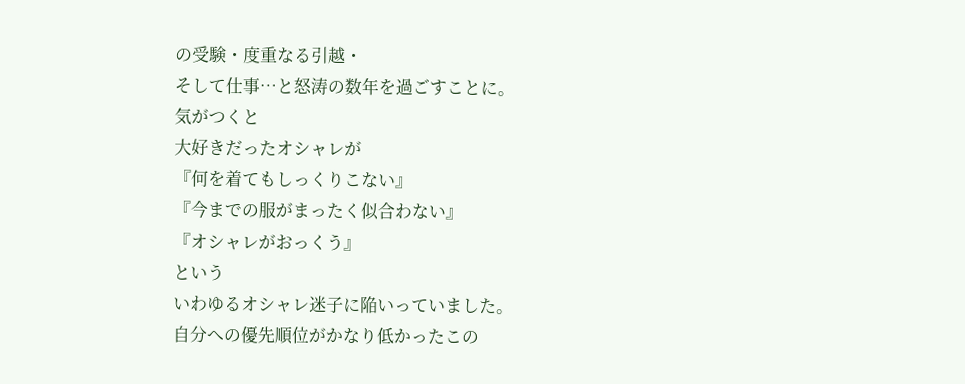の受験・度重なる引越・
そして仕事…と怒涛の数年を過ごすことに。
気がつくと
大好きだったオシャレが
『何を着てもしっくりこない』
『今までの服がまったく似合わない』
『オシャレがおっくう』
という
いわゆるオシャレ迷子に陥いっていました。
自分への優先順位がかなり低かったこの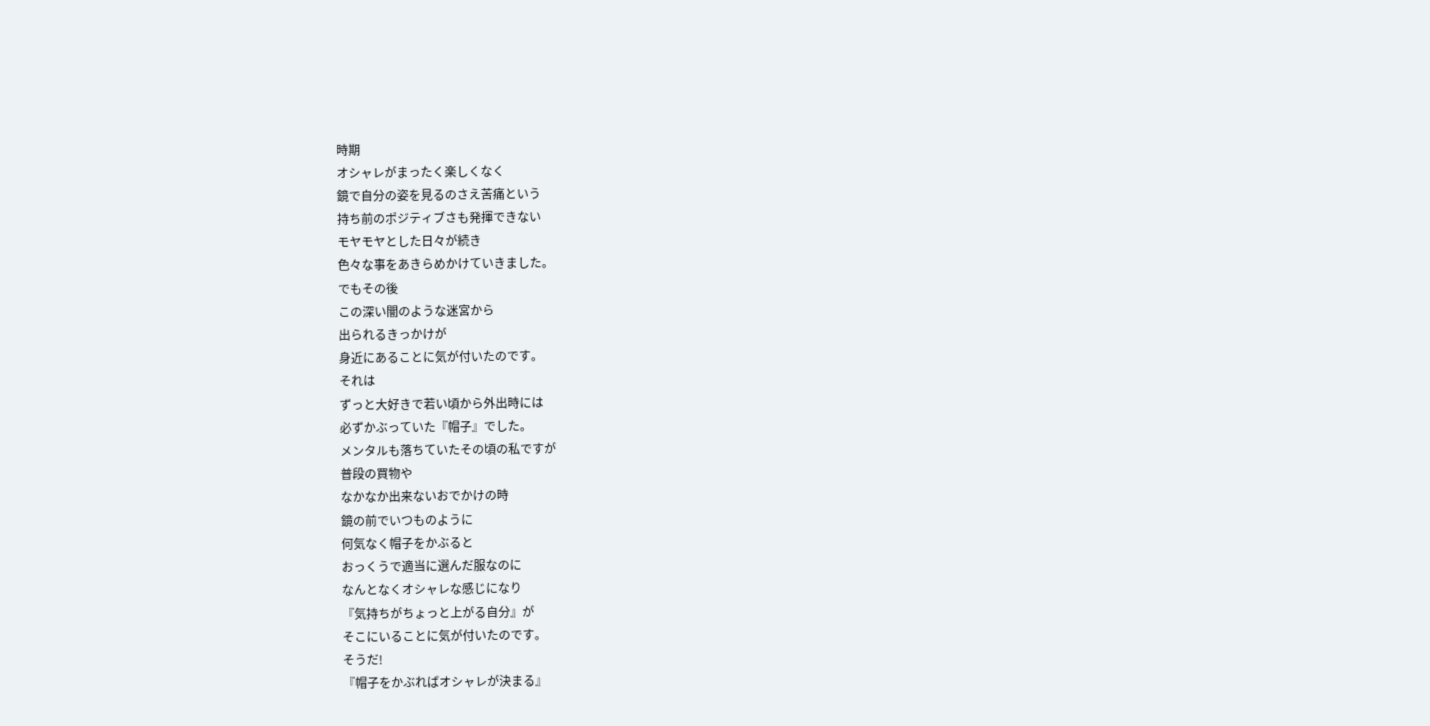時期
オシャレがまったく楽しくなく
鏡で自分の姿を見るのさえ苦痛という
持ち前のポジティブさも発揮できない
モヤモヤとした日々が続き
色々な事をあきらめかけていきました。
でもその後
この深い闇のような迷宮から
出られるきっかけが
身近にあることに気が付いたのです。
それは
ずっと大好きで若い頃から外出時には
必ずかぶっていた『帽子』でした。
メンタルも落ちていたその頃の私ですが
普段の買物や
なかなか出来ないおでかけの時
鏡の前でいつものように
何気なく帽子をかぶると
おっくうで適当に選んだ服なのに
なんとなくオシャレな感じになり
『気持ちがちょっと上がる自分』が
そこにいることに気が付いたのです。
そうだ!
『帽子をかぶればオシャレが決まる』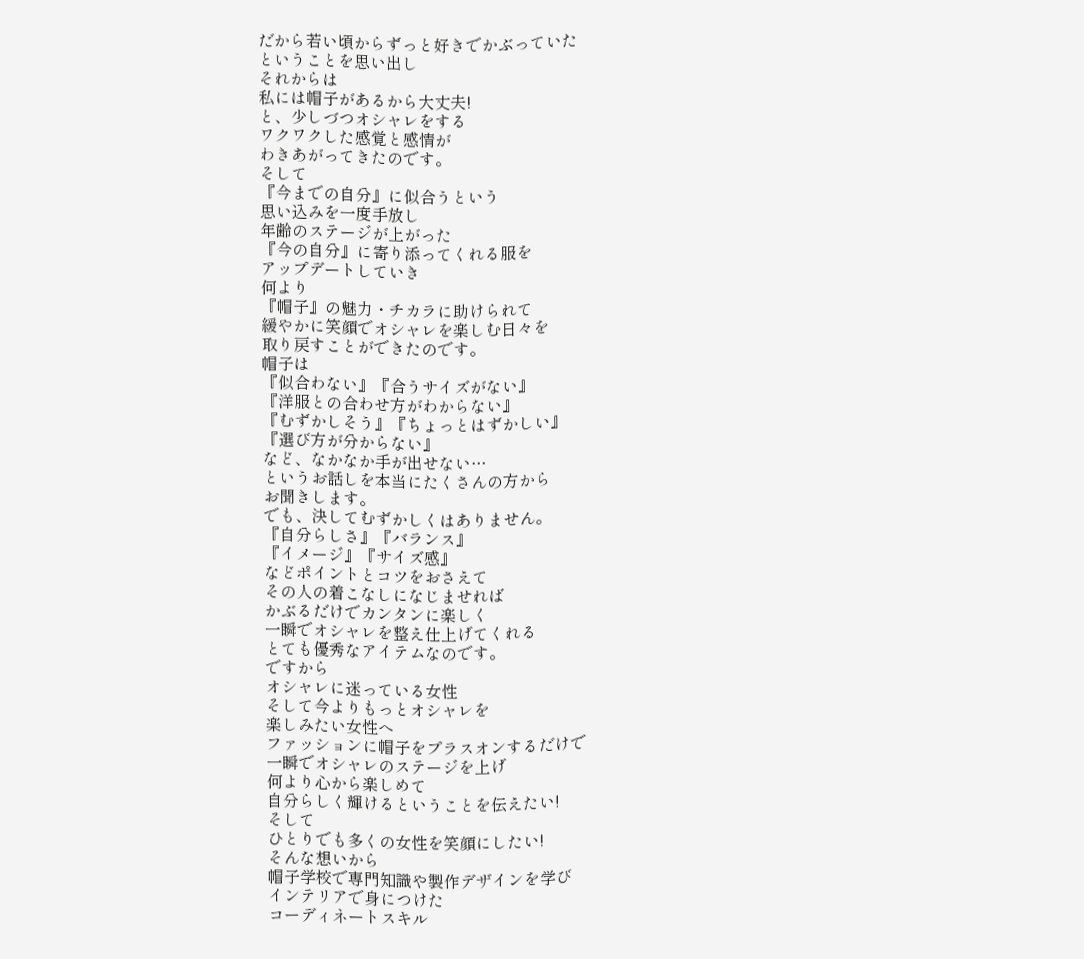だから若い頃からずっと好きでかぶっていた
ということを思い出し
それからは
私には帽子があるから大丈夫!
と、少しづつオシャレをする
ワクワクした感覚と感情が
わきあがってきたのです。
そして
『今までの自分』に似合うという
思い込みを一度手放し
年齢のステージが上がった
『今の自分』に寄り添ってくれる服を
アップデートしていき
何より
『帽子』の魅力・チカラに助けられて
緩やかに笑顔でオシャレを楽しむ日々を
取り戻すことができたのです。
帽子は
『似合わない』『合うサイズがない』
『洋服との合わせ方がわからない』
『むずかしそう』『ちょっとはずかしい』
『選び方が分からない』
など、なかなか手が出せない…
というお話しを本当にたくさんの方から
お聞きします。
でも、決してむずかしくはありません。
『自分らしさ』『バランス』
『イメージ』『サイズ感』
などポイントとコツをおさえて
その人の着こなしになじませれば
かぶるだけでカンタンに楽しく
一瞬でオシャレを整え仕上げてくれる
とても優秀なアイテムなのです。
ですから
オシャレに迷っている女性
そして今よりもっとオシャレを
楽しみたい女性へ
ファッションに帽子をプラスオンするだけで
一瞬でオシャレのステージを上げ
何より心から楽しめて
自分らしく輝けるということを伝えたい!
そして
ひとりでも多くの女性を笑顔にしたい!
そんな想いから
帽子学校で専門知識や製作デザインを学び
インテリアで身につけた
コーディネートスキル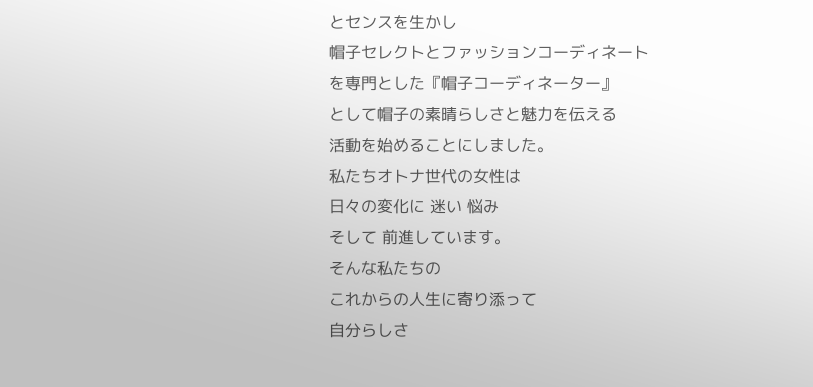とセンスを生かし
帽子セレクトとファッションコーディネート
を専門とした『帽子コーディネーター』
として帽子の素晴らしさと魅力を伝える
活動を始めることにしました。
私たちオトナ世代の女性は
日々の変化に 迷い 悩み
そして 前進しています。
そんな私たちの
これからの人生に寄り添って
自分らしさ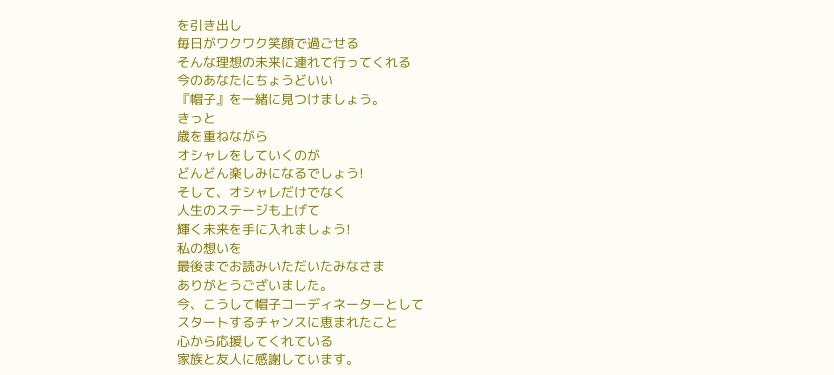を引き出し
毎日がワクワク笑顔で過ごせる
そんな理想の未来に連れて行ってくれる
今のあなたにちょうどいい
『帽子』を一緒に見つけましょう。
きっと
歳を重ねながら
オシャレをしていくのが
どんどん楽しみになるでしょう!
そして、オシャレだけでなく
人生のステージも上げて
輝く未来を手に入れましょう!
私の想いを
最後までお読みいただいたみなさま
ありがとうございました。
今、こうして帽子コーディネーターとして
スタートするチャンスに恵まれたこと
心から応援してくれている
家族と友人に感謝しています。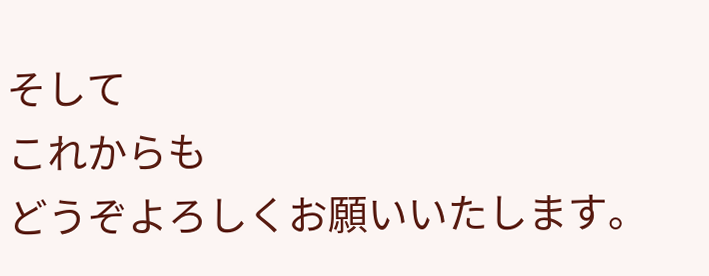そして
これからも
どうぞよろしくお願いいたします。